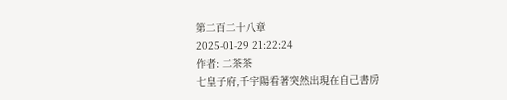第二百二十八章
2025-01-29 21:22:24
作者: 二茶茶
七皇子府,千宇陽看著突然出現在自己書房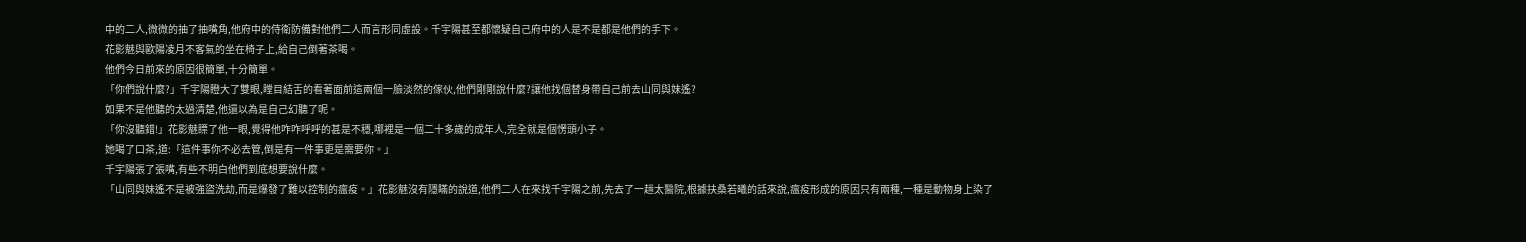中的二人,微微的抽了抽嘴角,他府中的侍衛防備對他們二人而言形同虛設。千宇陽甚至都懷疑自己府中的人是不是都是他們的手下。
花影魅與歐陽凌月不客氣的坐在椅子上,給自己倒著茶喝。
他們今日前來的原因很簡單,十分簡單。
「你們說什麼?」千宇陽瞪大了雙眼,瞠目結舌的看著面前這兩個一臉淡然的傢伙,他們剛剛說什麼?讓他找個替身帶自己前去山同與妹遙?
如果不是他聽的太過清楚,他還以為是自己幻聽了呢。
「你沒聽錯!」花影魅瞟了他一眼,覺得他咋咋呼呼的甚是不穩,哪裡是一個二十多歲的成年人,完全就是個愣頭小子。
她喝了口茶,道:「這件事你不必去管,倒是有一件事更是需要你。」
千宇陽張了張嘴,有些不明白他們到底想要說什麼。
「山同與妹遙不是被強盜洗劫,而是爆發了難以控制的瘟疫。」花影魅沒有隱瞞的說道,他們二人在來找千宇陽之前,先去了一趟太醫院,根據扶桑若曦的話來說,瘟疫形成的原因只有兩種,一種是動物身上染了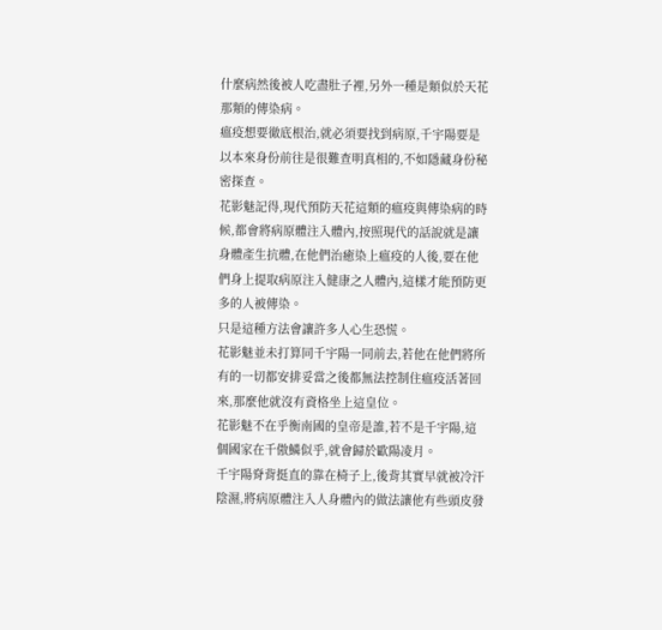什麼病然後被人吃盡肚子裡,另外一種是類似於天花那類的傳染病。
瘟疫想要徹底根治,就必須要找到病原,千宇陽要是以本來身份前往是很難查明真相的,不如隱藏身份秘密探查。
花影魅記得,現代預防天花這類的瘟疫與傳染病的時候,都會將病原體注入體內,按照現代的話說就是讓身體產生抗體,在他們治癒染上瘟疫的人後,要在他們身上提取病原注入健康之人體內,這樣才能預防更多的人被傳染。
只是這種方法會讓許多人心生恐慌。
花影魅並未打算同千宇陽一同前去,若他在他們將所有的一切都安排妥當之後都無法控制住瘟疫活著回來,那麼他就沒有資格坐上這皇位。
花影魅不在乎衡南國的皇帝是誰,若不是千宇陽,這個國家在千傲鱗似乎,就會歸於歐陽凌月。
千宇陽脊背挺直的靠在椅子上,後背其實早就被冷汗陰濕,將病原體注入人身體內的做法讓他有些頭皮發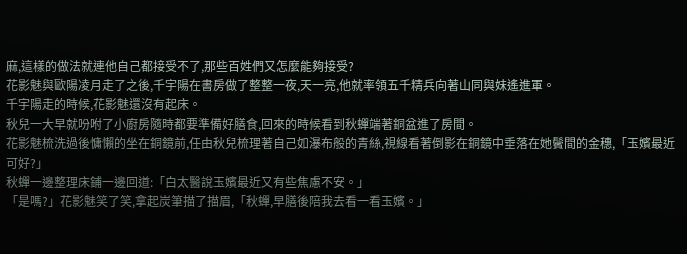麻,這樣的做法就連他自己都接受不了,那些百姓們又怎麼能夠接受?
花影魅與歐陽凌月走了之後,千宇陽在書房做了整整一夜,天一亮,他就率領五千精兵向著山同與妹遙進軍。
千宇陽走的時候,花影魅還沒有起床。
秋兒一大早就吩咐了小廚房隨時都要準備好膳食,回來的時候看到秋蟬端著銅盆進了房間。
花影魅梳洗過後慵懶的坐在銅鏡前,任由秋兒梳理著自己如瀑布般的青絲,視線看著倒影在銅鏡中垂落在她鬢間的金穗,「玉嬪最近可好?」
秋蟬一邊整理床鋪一邊回道:「白太醫說玉嬪最近又有些焦慮不安。」
「是嗎?」花影魅笑了笑,拿起炭筆描了描眉,「秋蟬,早膳後陪我去看一看玉嬪。」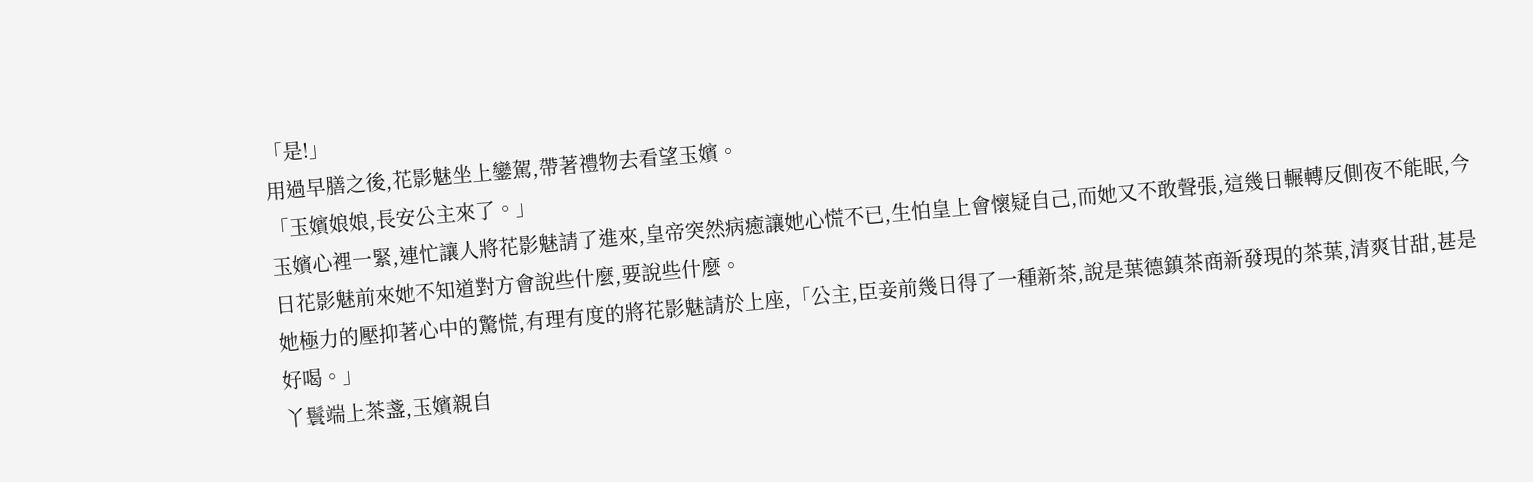「是!」
用過早膳之後,花影魅坐上鑾駕,帶著禮物去看望玉嬪。
「玉嬪娘娘,長安公主來了。」
玉嬪心裡一緊,連忙讓人將花影魅請了進來,皇帝突然病癒讓她心慌不已,生怕皇上會懷疑自己,而她又不敢聲張,這幾日輾轉反側夜不能眠,今日花影魅前來她不知道對方會說些什麼,要說些什麼。
她極力的壓抑著心中的驚慌,有理有度的將花影魅請於上座,「公主,臣妾前幾日得了一種新茶,說是葉德鎮茶商新發現的茶葉,清爽甘甜,甚是好喝。」
丫鬟端上茶盞,玉嬪親自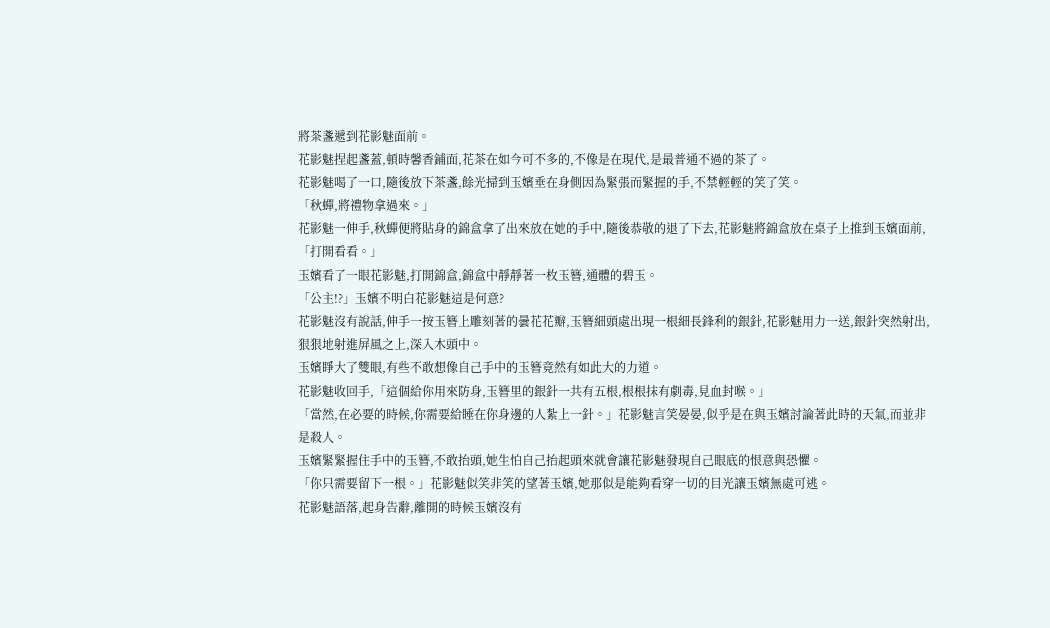將茶盞遞到花影魅面前。
花影魅捏起盞蓋,頓時馨香鋪面,花茶在如今可不多的,不像是在現代,是最普通不過的茶了。
花影魅喝了一口,隨後放下茶盞,餘光掃到玉嬪垂在身側因為緊張而緊握的手,不禁輕輕的笑了笑。
「秋蟬,將禮物拿過來。」
花影魅一伸手,秋蟬便將貼身的錦盒拿了出來放在她的手中,隨後恭敬的退了下去,花影魅將錦盒放在桌子上推到玉嬪面前,「打開看看。」
玉嬪看了一眼花影魅,打開錦盒,錦盒中靜靜著一枚玉簪,通體的碧玉。
「公主!?」玉嬪不明白花影魅這是何意?
花影魅沒有說話,伸手一按玉簪上雕刻著的曇花花瓣,玉簪細頭處出現一根細長鋒利的銀針,花影魅用力一送,銀針突然射出,狠狠地射進屏風之上,深入木頭中。
玉嬪睜大了雙眼,有些不敢想像自己手中的玉簪竟然有如此大的力道。
花影魅收回手,「這個給你用來防身,玉簪里的銀針一共有五根,根根抹有劇毒,見血封喉。」
「當然,在必要的時候,你需要給睡在你身邊的人紮上一針。」花影魅言笑晏晏,似乎是在與玉嬪討論著此時的天氣,而並非是殺人。
玉嬪緊緊握住手中的玉簪,不敢抬頭,她生怕自己抬起頭來就會讓花影魅發現自己眼底的恨意與恐懼。
「你只需要留下一根。」花影魅似笑非笑的望著玉嬪,她那似是能夠看穿一切的目光讓玉嬪無處可逃。
花影魅語落,起身告辭,離開的時候玉嬪沒有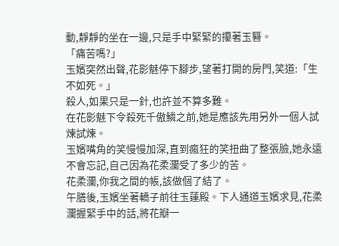動,靜靜的坐在一邊,只是手中緊緊的攥著玉簪。
「痛苦嗎?」
玉嬪突然出聲,花影魅停下腳步,望著打開的房門,笑道:「生不如死。」
殺人,如果只是一針,也許並不算多難。
在花影魅下令殺死千傲鱗之前,她是應該先用另外一個人試煉試煉。
玉嬪嘴角的笑慢慢加深,直到瘋狂的笑扭曲了整張臉,她永遠不會忘記,自己因為花柔瀾受了多少的苦。
花柔瀾,你我之間的帳,該做個了結了。
午膳後,玉嬪坐著轎子前往玉蓮殿。下人通道玉嬪求見,花柔瀾握緊手中的話,將花瓣一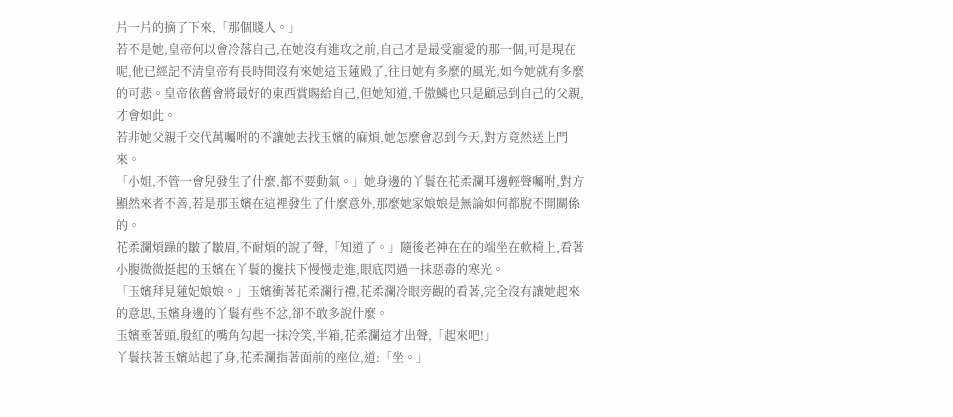片一片的摘了下來,「那個賤人。」
若不是她,皇帝何以會冷落自己,在她沒有進攻之前,自己才是最受寵愛的那一個,可是現在呢,他已經記不清皇帝有長時間沒有來她這玉蓮殿了,往日她有多麼的風光,如今她就有多麼的可悲。皇帝依舊會將最好的東西賞賜給自己,但她知道,千傲鱗也只是顧忌到自己的父親,才會如此。
若非她父親千交代萬囑咐的不讓她去找玉嬪的麻煩,她怎麼會忍到今天,對方竟然送上門來。
「小姐,不管一會兒發生了什麼,都不要動氣。」她身邊的丫鬟在花柔瀾耳邊輕聲囑咐,對方顯然來者不善,若是那玉嬪在這裡發生了什麼意外,那麼她家娘娘是無論如何都脫不開關係的。
花柔瀾煩躁的皺了皺眉,不耐煩的說了聲,「知道了。」隨後老神在在的端坐在軟椅上,看著小腹微微挺起的玉嬪在丫鬟的攙扶下慢慢走進,眼底閃過一抹惡毒的寒光。
「玉嬪拜見蓮妃娘娘。」玉嬪衝著花柔瀾行禮,花柔瀾冷眼旁觀的看著,完全沒有讓她起來的意思,玉嬪身邊的丫鬟有些不忿,卻不敢多說什麼。
玉嬪垂著頭,殷紅的嘴角勾起一抹冷笑,半箱,花柔瀾這才出聲,「起來吧!」
丫鬟扶著玉嬪站起了身,花柔瀾指著面前的座位,道:「坐。」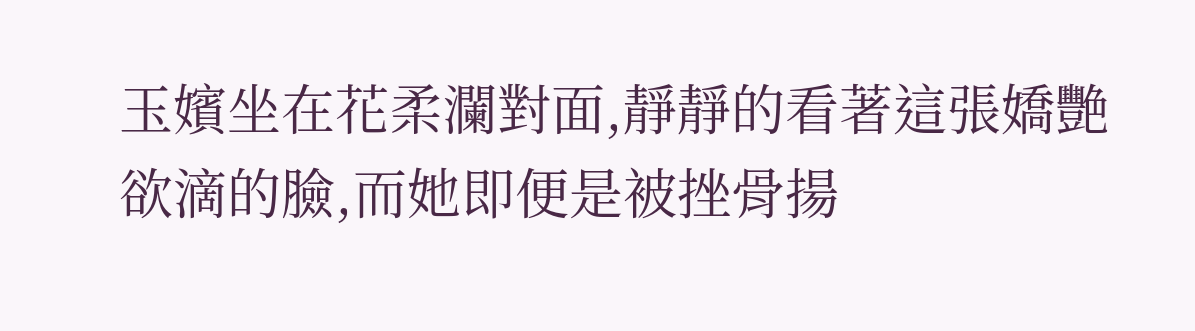玉嬪坐在花柔瀾對面,靜靜的看著這張嬌艷欲滴的臉,而她即便是被挫骨揚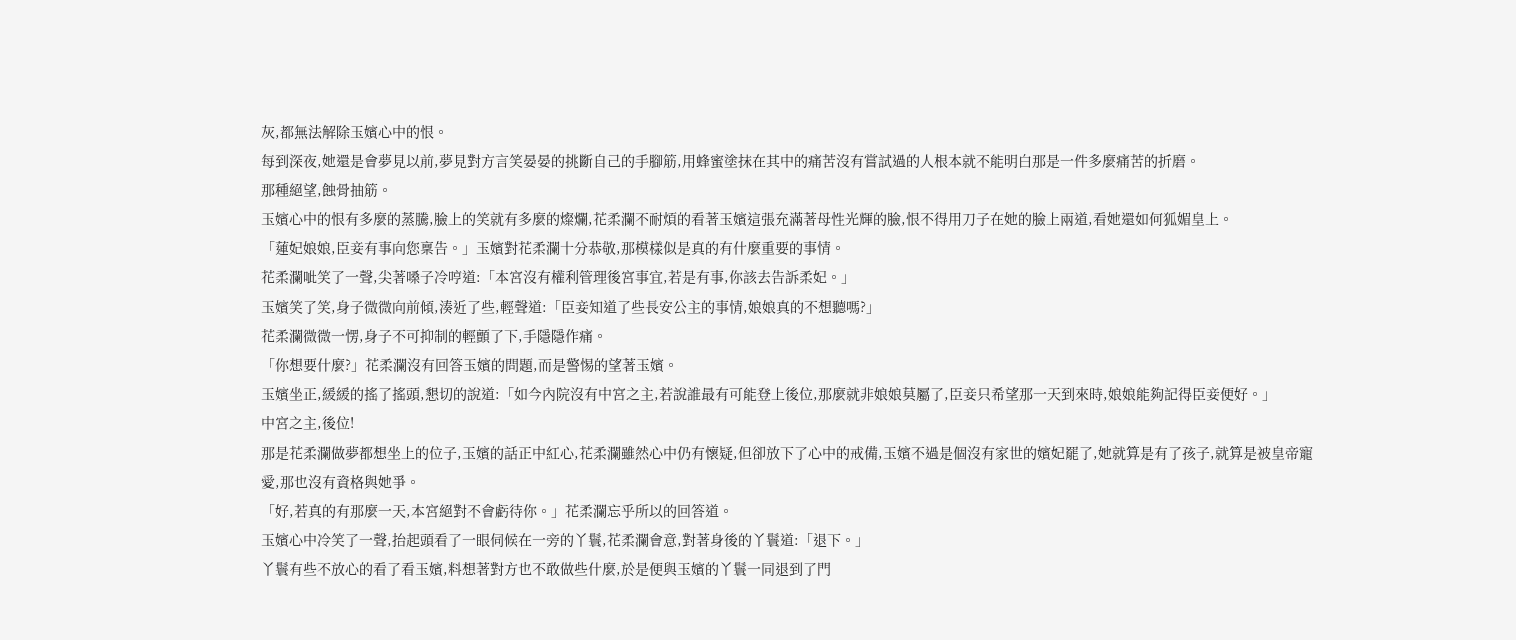灰,都無法解除玉嬪心中的恨。
每到深夜,她還是會夢見以前,夢見對方言笑晏晏的挑斷自己的手腳筋,用蜂蜜塗抹在其中的痛苦沒有嘗試過的人根本就不能明白那是一件多麼痛苦的折磨。
那種絕望,蝕骨抽筋。
玉嬪心中的恨有多麼的蒸騰,臉上的笑就有多麼的燦爛,花柔瀾不耐煩的看著玉嬪這張充滿著母性光輝的臉,恨不得用刀子在她的臉上兩道,看她還如何狐媚皇上。
「蓮妃娘娘,臣妾有事向您稟告。」玉嬪對花柔瀾十分恭敬,那模樣似是真的有什麼重要的事情。
花柔瀾呲笑了一聲,尖著嗓子冷哼道:「本宮沒有權利管理後宮事宜,若是有事,你該去告訴柔妃。」
玉嬪笑了笑,身子微微向前傾,湊近了些,輕聲道:「臣妾知道了些長安公主的事情,娘娘真的不想聽嗎?」
花柔瀾微微一愣,身子不可抑制的輕顫了下,手隱隱作痛。
「你想要什麼?」花柔瀾沒有回答玉嬪的問題,而是警惕的望著玉嬪。
玉嬪坐正,緩緩的搖了搖頭,懇切的說道:「如今內院沒有中宮之主,若說誰最有可能登上後位,那麼就非娘娘莫屬了,臣妾只希望那一天到來時,娘娘能夠記得臣妾便好。」
中宮之主,後位!
那是花柔瀾做夢都想坐上的位子,玉嬪的話正中紅心,花柔瀾雖然心中仍有懷疑,但卻放下了心中的戒備,玉嬪不過是個沒有家世的嬪妃罷了,她就算是有了孩子,就算是被皇帝寵愛,那也沒有資格與她爭。
「好,若真的有那麼一天,本宮絕對不會虧待你。」花柔瀾忘乎所以的回答道。
玉嬪心中冷笑了一聲,抬起頭看了一眼伺候在一旁的丫鬟,花柔瀾會意,對著身後的丫鬟道:「退下。」
丫鬟有些不放心的看了看玉嬪,料想著對方也不敢做些什麼,於是便與玉嬪的丫鬟一同退到了門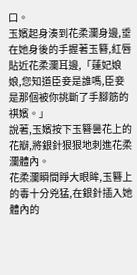口。
玉嬪起身湊到花柔瀾身邊,垂在她身後的手握著玉簪,紅唇貼近花柔瀾耳邊,「蓮妃娘娘,您知道臣妾是誰嗎,臣妾是那個被你挑斷了手腳筋的祺嬪。」
說著,玉嬪按下玉簪曇花上的花瓣,將銀針狠狠地刺進花柔瀾體內。
花柔瀾瞬間睜大眼眸,玉簪上的毒十分兇猛,在銀針插入她體內的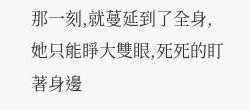那一刻,就蔓延到了全身,她只能睜大雙眼,死死的盯著身邊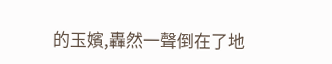的玉嬪,轟然一聲倒在了地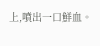上,噴出一口鮮血。